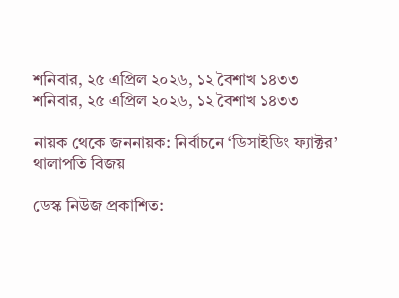শনিবার, ২৫ এপ্রিল ২০২৬, ১২ বৈশাখ ১৪৩৩
শনিবার, ২৫ এপ্রিল ২০২৬, ১২ বৈশাখ ১৪৩৩

নায়ক থেকে জননায়ক: নির্বাচনে ‘ডিসাইডিং ফ্যাক্টর’ থালাপতি বিজয়

ডেস্ক নিউজ প্রকাশিত: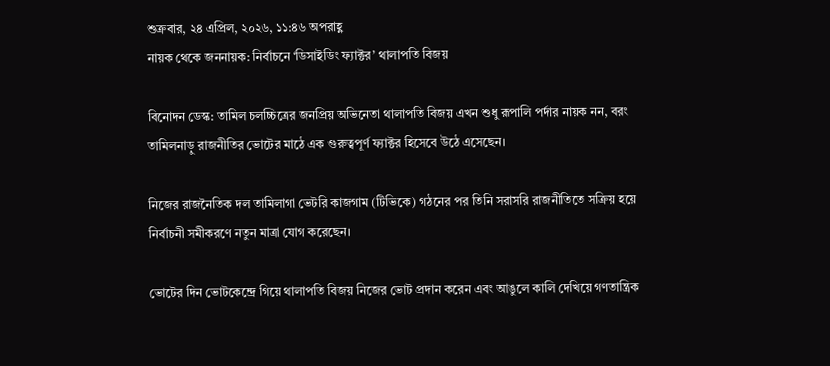শুক্রবার, ২৪ এপ্রিল, ২০২৬, ১১:৪৬ অপরাহ্ণ
নায়ক থেকে জননায়ক: নির্বাচনে ‘ডিসাইডিং ফ্যাক্টর’ থালাপতি বিজয়

বিনোদন ডেস্ক: তামিল চলচ্চিত্রের জনপ্রিয় অভিনেতা থালাপতি বিজয় এখন শুধু রূপালি পর্দার নায়ক নন, বরং তামিলনাড়ু রাজনীতির ভোটের মাঠে এক গুরুত্বপূর্ণ ফ্যাক্টর হিসেবে উঠে এসেছেন।

নিজের রাজনৈতিক দল তামিলাগা ভেটরি কাজগাম (টিভিকে) গঠনের পর তিনি সরাসরি রাজনীতিতে সক্রিয় হয়ে নির্বাচনী সমীকরণে নতুন মাত্রা যোগ করেছেন।

ভোটের দিন ভোটকেন্দ্রে গিয়ে থালাপতি বিজয় নিজের ভোট প্রদান করেন এবং আঙুলে কালি দেখিয়ে গণতান্ত্রিক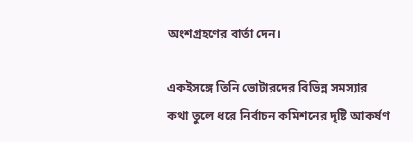অংশগ্রহণের বার্তা দেন।

একইসঙ্গে তিনি ভোটারদের বিভিন্ন সমস্যার কথা তুলে ধরে নির্বাচন কমিশনের দৃষ্টি আকর্ষণ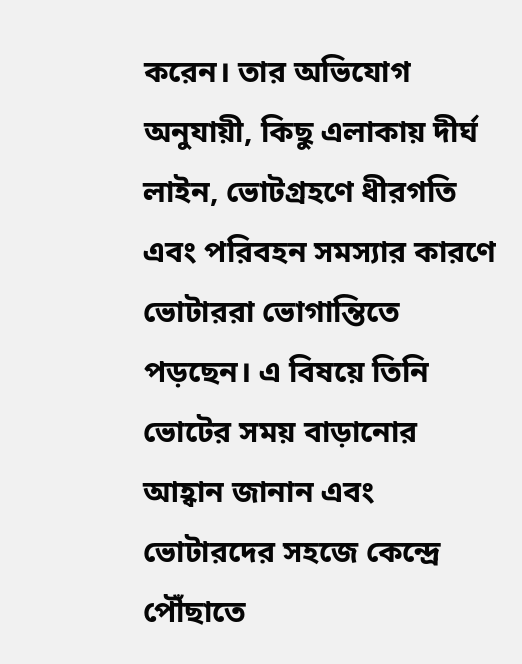করেন। তার অভিযোগ অনুযায়ী, কিছু এলাকায় দীর্ঘ লাইন, ভোটগ্রহণে ধীরগতি এবং পরিবহন সমস্যার কারণে ভোটাররা ভোগান্তিতে পড়ছেন। এ বিষয়ে তিনি ভোটের সময় বাড়ানোর আহ্বান জানান এবং ভোটারদের সহজে কেন্দ্রে পৌঁছাতে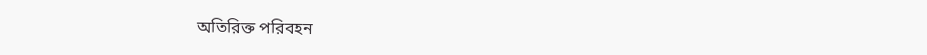অতিরিক্ত পরিবহন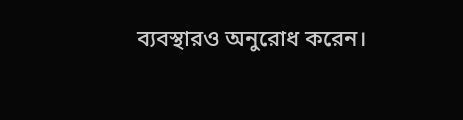ব্যবস্থারও অনুরোধ করেন।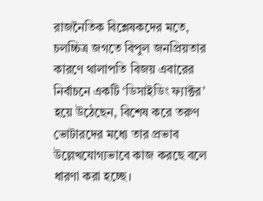রাজনৈতিক বিশ্লেষকদের মতে, চলচ্চিত্র জগতে বিপুল জনপ্রিয়তার কারণে থালাপতি বিজয় এবারের নির্বাচনে একটি ‘ডিসাইডিং ফ্যাক্টর’ হয়ে উঠেছেন, বিশেষ করে তরুণ ভোটারদের মধ্যে তার প্রভাব উল্লেখযোগ্যভাবে কাজ করছে বলে ধারণা করা হচ্ছে।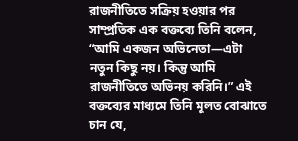রাজনীতিতে সক্রিয় হওয়ার পর সাম্প্রতিক এক বক্তব্যে তিনি বলেন, “আমি একজন অভিনেতা—এটা নতুন কিছু নয়। কিন্তু আমি রাজনীতিতে অভিনয় করিনি।” এই বক্তব্যের মাধ্যমে তিনি মূলত বোঝাতে চান যে,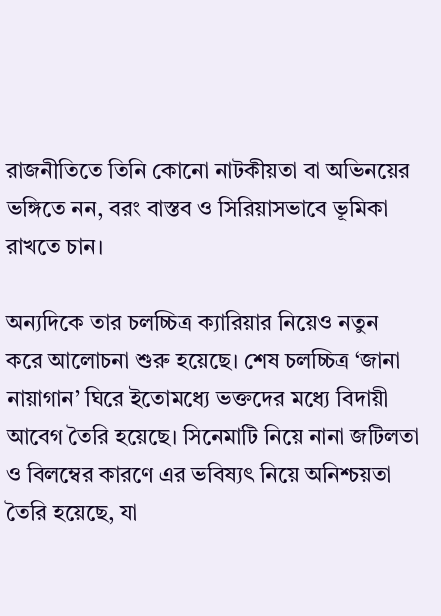রাজনীতিতে তিনি কোনো নাটকীয়তা বা অভিনয়ের ভঙ্গিতে নন, বরং বাস্তব ও সিরিয়াসভাবে ভূমিকা রাখতে চান।

অন্যদিকে তার চলচ্চিত্র ক্যারিয়ার নিয়েও নতুন করে আলোচনা শুরু হয়েছে। শেষ চলচ্চিত্র ‘জানা নায়াগান’ ঘিরে ইতোমধ্যে ভক্তদের মধ্যে বিদায়ী আবেগ তৈরি হয়েছে। সিনেমাটি নিয়ে নানা জটিলতা ও বিলম্বের কারণে এর ভবিষ্যৎ নিয়ে অনিশ্চয়তা তৈরি হয়েছে, যা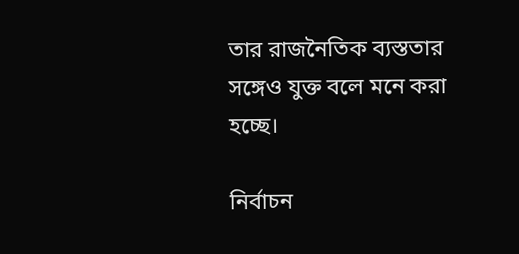তার রাজনৈতিক ব্যস্ততার সঙ্গেও যুক্ত বলে মনে করা হচ্ছে।

নির্বাচন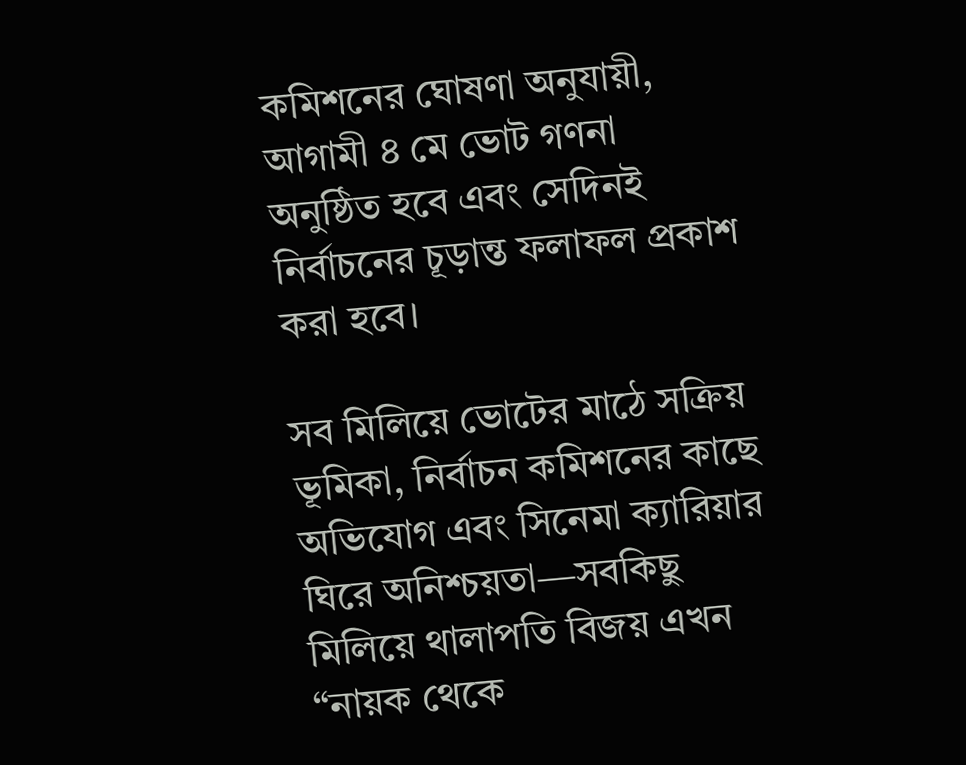কমিশনের ঘোষণা অনুযায়ী, আগামী ৪ মে ভোট গণনা অনুষ্ঠিত হবে এবং সেদিনই নির্বাচনের চূড়ান্ত ফলাফল প্রকাশ করা হবে।

সব মিলিয়ে ভোটের মাঠে সক্রিয় ভূমিকা, নির্বাচন কমিশনের কাছে অভিযোগ এবং সিনেমা ক্যারিয়ার ঘিরে অনিশ্চয়তা—সবকিছু মিলিয়ে থালাপতি বিজয় এখন “নায়ক থেকে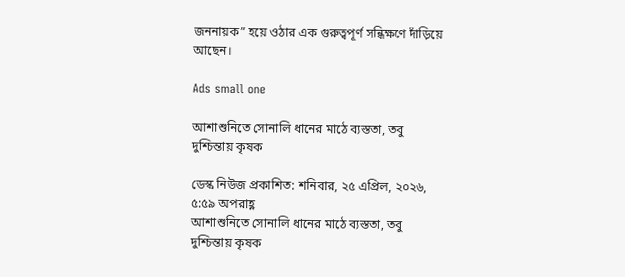জননায়ক” হয়ে ওঠার এক গুরুত্বপূর্ণ সন্ধিক্ষণে দাঁড়িয়ে আছেন।

Ads small one

আশাশুনিতে সোনালি ধানের মাঠে ব্যস্ততা, তবু দুশ্চিন্তায় কৃষক

ডেস্ক নিউজ প্রকাশিত: শনিবার, ২৫ এপ্রিল, ২০২৬, ৫:৫৯ অপরাহ্ণ
আশাশুনিতে সোনালি ধানের মাঠে ব্যস্ততা, তবু দুশ্চিন্তায় কৃষক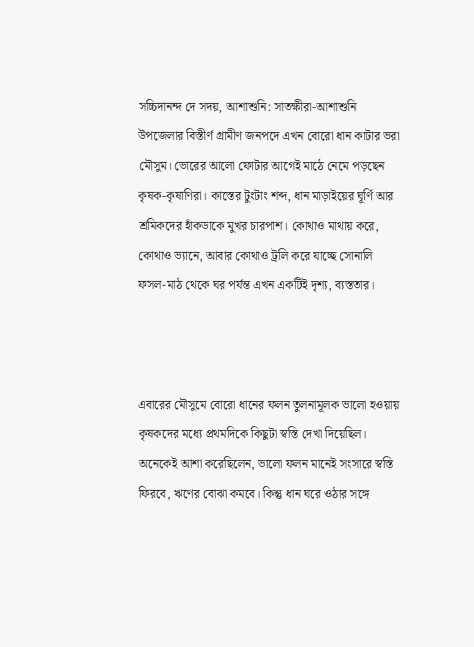সচ্চিদানন্দ দে সদয়, আশাশুনি: সাতক্ষীরা-আশাশুনি উপজেলার বিস্তীর্ণ গ্রামীণ জনপদে এখন বোরো ধান কাটার ভরা মৌসুম। ভোরের আলো ফোটার আগেই মাঠে নেমে পড়ছেন কৃষক-কৃষাণিরা। কাস্তের টুংটাং শব্দ, ধান মাড়াইয়ের ঘূর্ণি আর শ্রমিকদের হাঁকডাকে মুখর চারপাশ। কোথাও মাথায় করে, কোথাও ভ্যানে, আবার কোথাও ট্রলি করে যাচ্ছে সোনালি ফসল-মাঠ থেকে ঘর পর্যন্ত এখন একটিই দৃশ্য, ব্যস্ততার।



এবারের মৌসুমে বোরো ধানের ফলন তুলনামূলক ভালো হওয়ায় কৃষকদের মধ্যে প্রথমদিকে কিছুটা স্বস্তি দেখা দিয়েছিল। অনেকেই আশা করেছিলেন, ভালো ফলন মানেই সংসারে স্বস্তি ফিরবে, ঋণের বোঝা কমবে। কিন্তু ধান ঘরে ওঠার সঙ্গে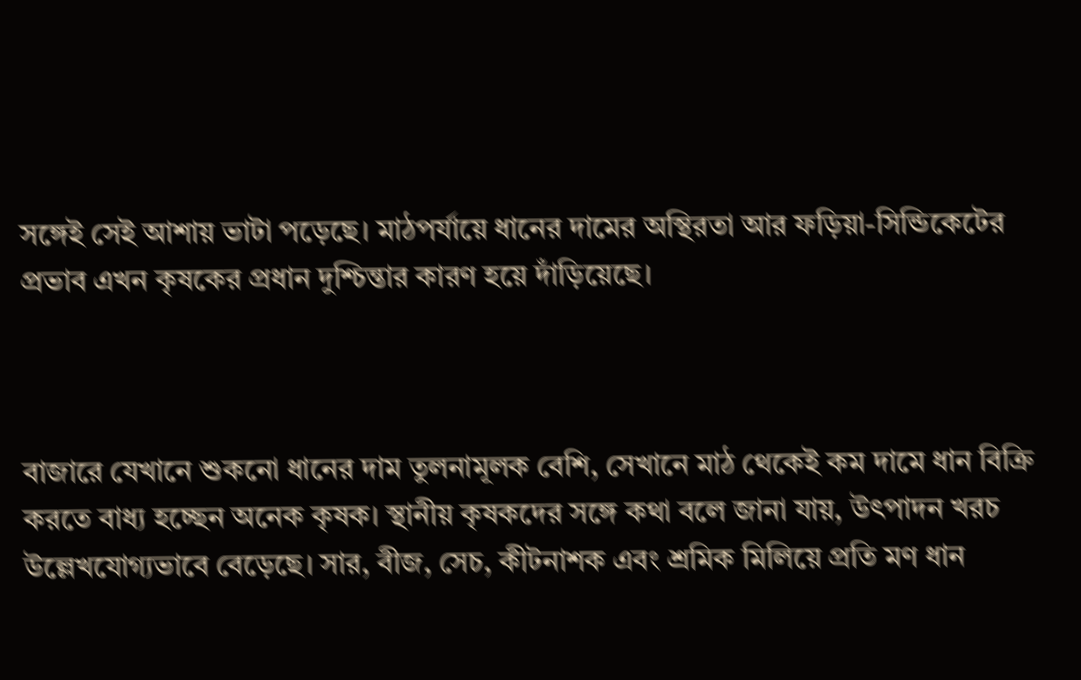সঙ্গেই সেই আশায় ভাটা পড়েছে। মাঠপর্যায়ে ধানের দামের অস্থিরতা আর ফড়িয়া-সিন্ডিকেটের প্রভাব এখন কৃষকের প্রধান দুশ্চিন্তার কারণ হয়ে দাঁড়িয়েছে।



বাজারে যেখানে শুকনো ধানের দাম তুলনামূলক বেশি, সেখানে মাঠ থেকেই কম দামে ধান বিক্রি করতে বাধ্য হচ্ছেন অনেক কৃষক। স্থানীয় কৃষকদের সঙ্গে কথা বলে জানা যায়, উৎপাদন খরচ উল্লেখযোগ্যভাবে বেড়েছে। সার, বীজ, সেচ, কীটনাশক এবং শ্রমিক মিলিয়ে প্রতি মণ ধান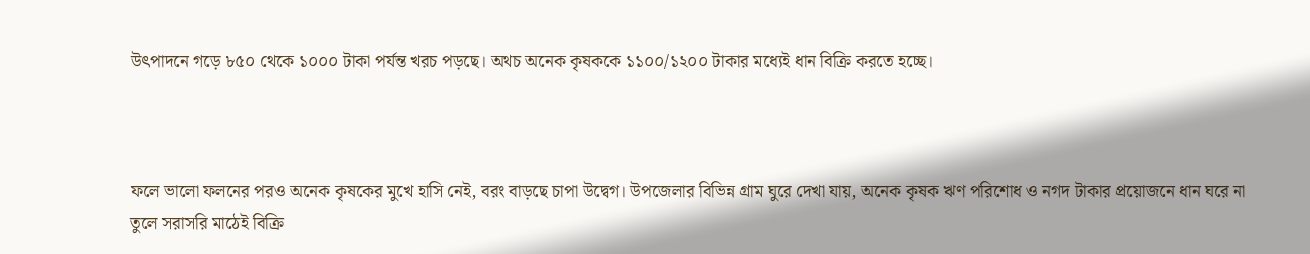উৎপাদনে গড়ে ৮৫০ থেকে ১০০০ টাকা পর্যন্ত খরচ পড়ছে। অথচ অনেক কৃষককে ১১০০/১২০০ টাকার মধ্যেই ধান বিক্রি করতে হচ্ছে।



ফলে ভালো ফলনের পরও অনেক কৃষকের মুখে হাসি নেই, বরং বাড়ছে চাপা উদ্বেগ। উপজেলার বিভিন্ন গ্রাম ঘুরে দেখা যায়, অনেক কৃষক ঋণ পরিশোধ ও নগদ টাকার প্রয়োজনে ধান ঘরে না তুলে সরাসরি মাঠেই বিক্রি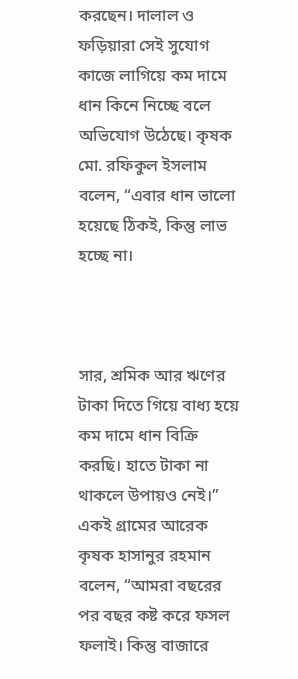করছেন। দালাল ও ফড়িয়ারা সেই সুযোগ কাজে লাগিয়ে কম দামে ধান কিনে নিচ্ছে বলে অভিযোগ উঠেছে। কৃষক মো. রফিকুল ইসলাম বলেন, “এবার ধান ভালো হয়েছে ঠিকই, কিন্তু লাভ হচ্ছে না।



সার, শ্রমিক আর ঋণের টাকা দিতে গিয়ে বাধ্য হয়ে কম দামে ধান বিক্রি করছি। হাতে টাকা না থাকলে উপায়ও নেই।” একই গ্রামের আরেক কৃষক হাসানুর রহমান বলেন, “আমরা বছরের পর বছর কষ্ট করে ফসল ফলাই। কিন্তু বাজারে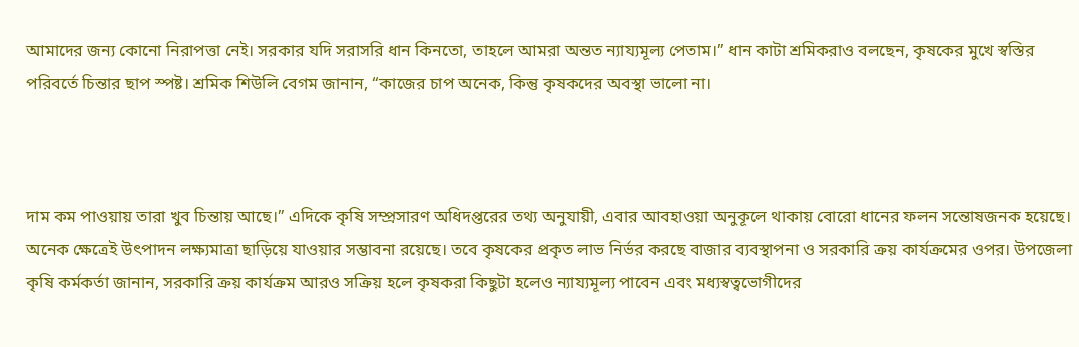আমাদের জন্য কোনো নিরাপত্তা নেই। সরকার যদি সরাসরি ধান কিনতো, তাহলে আমরা অন্তত ন্যায্যমূল্য পেতাম।” ধান কাটা শ্রমিকরাও বলছেন, কৃষকের মুখে স্বস্তির পরিবর্তে চিন্তার ছাপ স্পষ্ট। শ্রমিক শিউলি বেগম জানান, “কাজের চাপ অনেক, কিন্তু কৃষকদের অবস্থা ভালো না।



দাম কম পাওয়ায় তারা খুব চিন্তায় আছে।” এদিকে কৃষি সম্প্রসারণ অধিদপ্তরের তথ্য অনুযায়ী, এবার আবহাওয়া অনুকূলে থাকায় বোরো ধানের ফলন সন্তোষজনক হয়েছে। অনেক ক্ষেত্রেই উৎপাদন লক্ষ্যমাত্রা ছাড়িয়ে যাওয়ার সম্ভাবনা রয়েছে। তবে কৃষকের প্রকৃত লাভ নির্ভর করছে বাজার ব্যবস্থাপনা ও সরকারি ক্রয় কার্যক্রমের ওপর। উপজেলা কৃষি কর্মকর্তা জানান, সরকারি ক্রয় কার্যক্রম আরও সক্রিয় হলে কৃষকরা কিছুটা হলেও ন্যায্যমূল্য পাবেন এবং মধ্যস্বত্বভোগীদের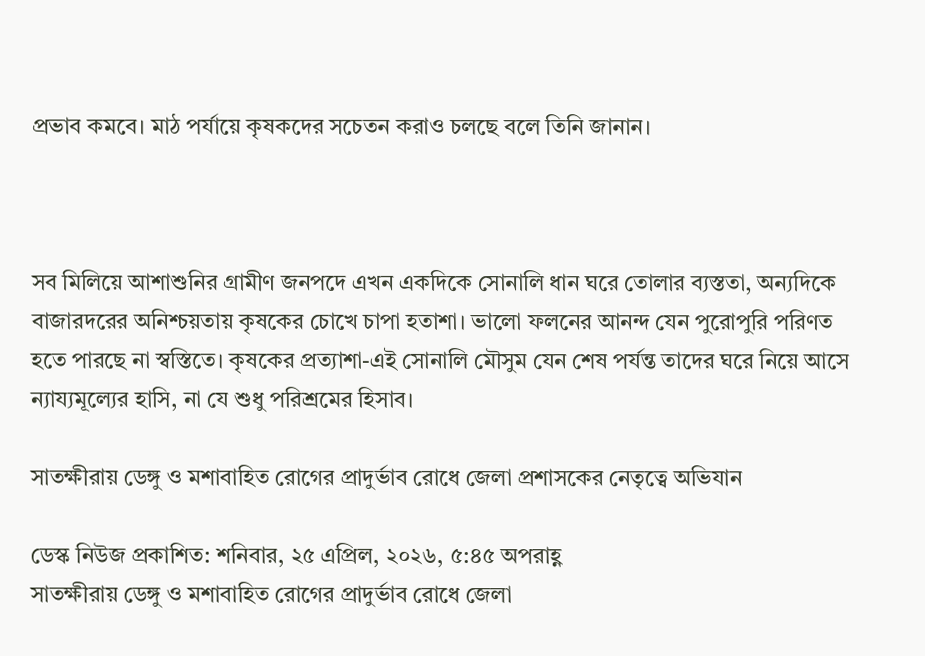প্রভাব কমবে। মাঠ পর্যায়ে কৃষকদের সচেতন করাও চলছে বলে তিনি জানান।



সব মিলিয়ে আশাশুনির গ্রামীণ জনপদে এখন একদিকে সোনালি ধান ঘরে তোলার ব্যস্ততা, অন্যদিকে বাজারদরের অনিশ্চয়তায় কৃষকের চোখে চাপা হতাশা। ভালো ফলনের আনন্দ যেন পুরোপুরি পরিণত হতে পারছে না স্বস্তিতে। কৃষকের প্রত্যাশা-এই সোনালি মৌসুম যেন শেষ পর্যন্ত তাদের ঘরে নিয়ে আসে ন্যায্যমূল্যের হাসি, না যে শুধু পরিশ্রমের হিসাব।

সাতক্ষীরায় ডেঙ্গু ও মশাবাহিত রোগের প্রাদুর্ভাব রোধে জেলা প্রশাসকের নেতৃত্বে অভিযান

ডেস্ক নিউজ প্রকাশিত: শনিবার, ২৫ এপ্রিল, ২০২৬, ৫:৪৫ অপরাহ্ণ
সাতক্ষীরায় ডেঙ্গু ও মশাবাহিত রোগের প্রাদুর্ভাব রোধে জেলা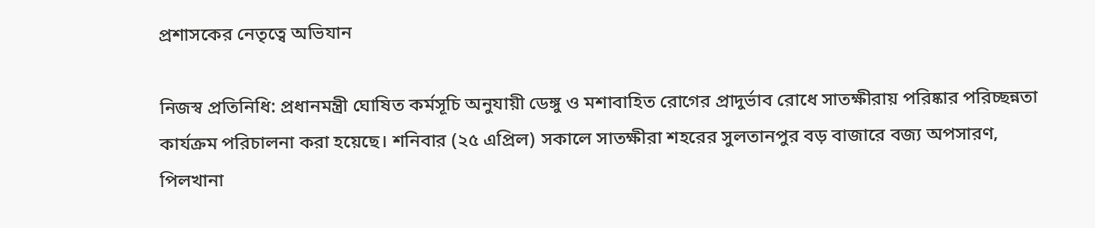প্রশাসকের নেতৃত্বে অভিযান

নিজস্ব প্রতিনিধি: প্রধানমন্ত্রী ঘোষিত কর্মসূচি অনুযায়ী ডেঙ্গু ও মশাবাহিত রোগের প্রাদুর্ভাব রোধে সাতক্ষীরায় পরিষ্কার পরিচ্ছন্নতা কার্যক্রম পরিচালনা করা হয়েছে। শনিবার (২৫ এপ্রিল) সকালে সাতক্ষীরা শহরের সুলতানপুর বড় বাজারে বজ্য অপসারণ, পিলখানা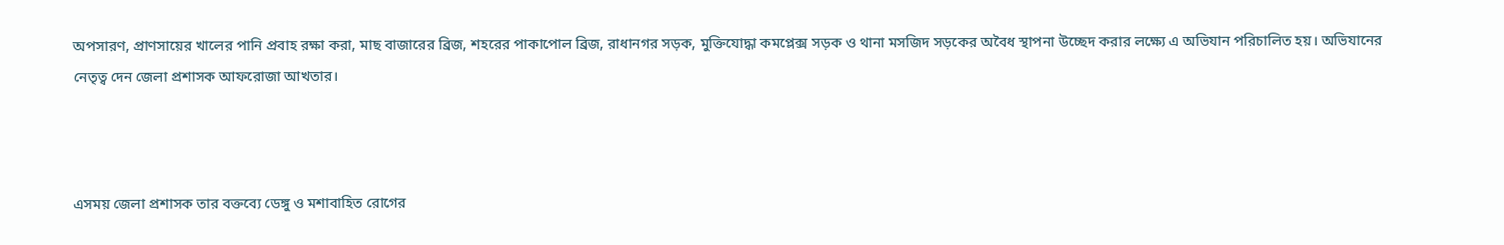অপসারণ, প্রাণসায়ের খালের পানি প্রবাহ রক্ষা করা, মাছ বাজারের ব্রিজ, শহরের পাকাপোল ব্রিজ, রাধানগর সড়ক, মুক্তিযোদ্ধা কমপ্লেক্স সড়ক ও থানা মসজিদ সড়কের অবৈধ স্থাপনা উচ্ছেদ করার লক্ষ্যে এ অভিযান পরিচালিত হয়। অভিযানের নেতৃত্ব দেন জেলা প্রশাসক আফরোজা আখতার।



এসময় জেলা প্রশাসক তার বক্তব্যে ডেঙ্গু ও মশাবাহিত রোগের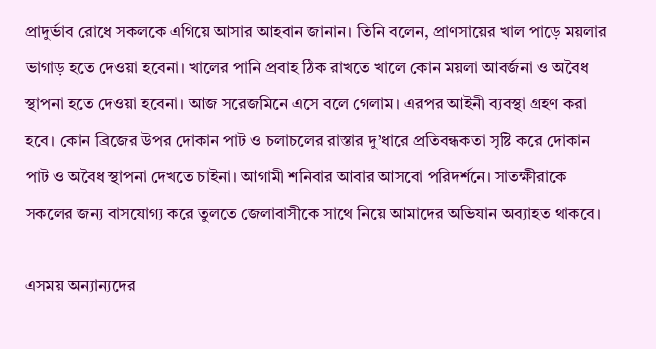প্রাদুর্ভাব রোধে সকলকে এগিয়ে আসার আহবান জানান। তিনি বলেন, প্রাণসায়ের খাল পাড়ে ময়লার ভাগাড় হতে দেওয়া হবেনা। খালের পানি প্রবাহ ঠিক রাখতে খালে কোন ময়লা আবর্জনা ও অবৈধ স্থাপনা হতে দেওয়া হবেনা। আজ সরেজমিনে এসে বলে গেলাম। এরপর আইনী ব্যবস্থা গ্রহণ করা হবে। কোন ব্রিজের উপর দোকান পাট ও চলাচলের রাস্তার দু’ধারে প্রতিবন্ধকতা সৃষ্টি করে দোকান পাট ও অবৈধ স্থাপনা দেখতে চাইনা। আগামী শনিবার আবার আসবো পরিদর্শনে। সাতক্ষীরাকে সকলের জন্য বাসযোগ্য করে তুলতে জেলাবাসীকে সাথে নিয়ে আমাদের অভিযান অব্যাহত থাকবে।

এসময় অন্যান্যদের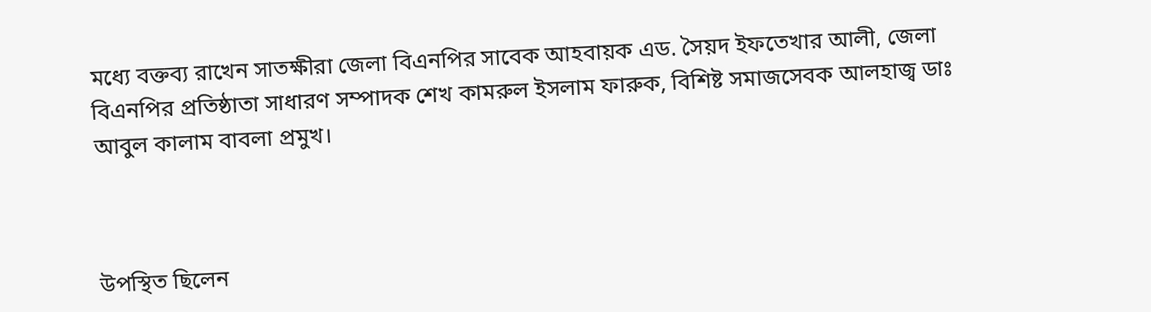মধ্যে বক্তব্য রাখেন সাতক্ষীরা জেলা বিএনপির সাবেক আহবায়ক এড. সৈয়দ ইফতেখার আলী, জেলা বিএনপির প্রতিষ্ঠাতা সাধারণ সম্পাদক শেখ কামরুল ইসলাম ফারুক, বিশিষ্ট সমাজসেবক আলহাজ্ব ডাঃ আবুল কালাম বাবলা প্রমুখ।



উপস্থিত ছিলেন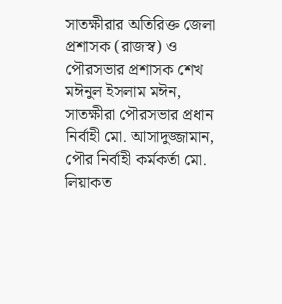সাতক্ষীরার অতিরিক্ত জেলা প্রশাসক (রাজস্ব) ও পৌরসভার প্রশাসক শেখ মঈনুল ইসলাম মঈন, সাতক্ষীরা পৌরসভার প্রধান নির্বাহী মো. আসাদুজ্জামান, পৌর নির্বাহী কর্মকর্তা মো. লিয়াকত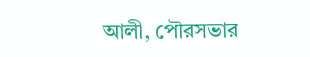আলী, পৌরসভার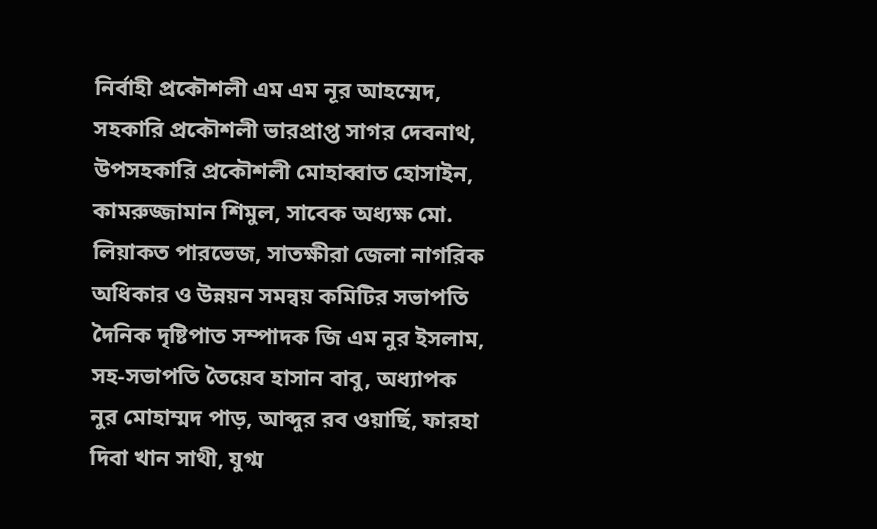নির্বাহী প্রকৌশলী এম এম নূর আহম্মেদ, সহকারি প্রকৌশলী ভারপ্রাপ্ত সাগর দেবনাথ, উপসহকারি প্রকৌশলী মোহাব্বাত হোসাইন, কামরুজ্জামান শিমুল, সাবেক অধ্যক্ষ মো. লিয়াকত পারভেজ, সাতক্ষীরা জেলা নাগরিক অধিকার ও উন্নয়ন সমন্বয় কমিটির সভাপতি দৈনিক দৃষ্টিপাত সম্পাদক জি এম নুর ইসলাম, সহ-সভাপতি তৈয়েব হাসান বাবু, অধ্যাপক নুর মোহাম্মদ পাড়, আব্দুর রব ওয়ার্ছি, ফারহা দিবা খান সাথী, যুগ্ম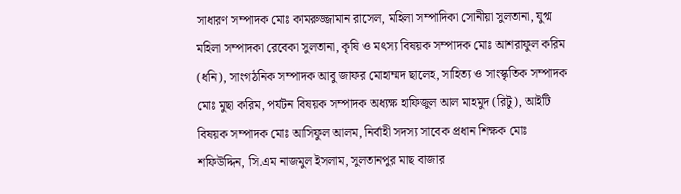সাধারণ সম্পাদক মোঃ কামরুজ্জামান রাসেল, মহিলা সম্পাদিকা সোনীয়া সুলতানা, যুগ্ম মহিলা সম্পাদকা রেবেকা সুলতানা, কৃষি ও মৎস্য বিষয়ক সম্পাদক মোঃ আশরাফুল করিম (ধনি), সাংগঠনিক সম্পাদক আবু জাফর মোহাম্মদ ছালেহ, সাহিত্য ও সাংস্কৃতিক সম্পাদক মোঃ মুছা করিম, পর্যটন বিষয়ক সম্পাদক অধ্যক্ষ হাফিজুল আল মাহমুদ (রিটু), আইটি বিষয়ক সম্পাদক মোঃ আসিফুল আলম, নির্বাহী সদস্য সাবেক প্রধান শিক্ষক মোঃ শফিউদ্দিন, সি.এম নাজমুল ইসলাম, সুলতানপুর মাছ বাজার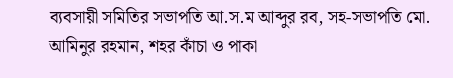ব্যবসায়ী সমিতির সভাপতি আ.স.ম আব্দুর রব, সহ-সভাপতি মো. আমিনুর রহমান, শহর কাঁচা ও পাকা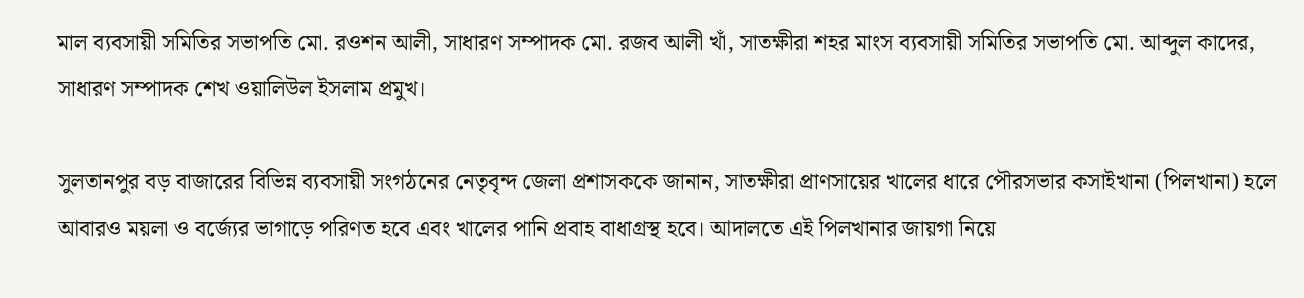মাল ব্যবসায়ী সমিতির সভাপতি মো. রওশন আলী, সাধারণ সম্পাদক মো. রজব আলী খাঁ, সাতক্ষীরা শহর মাংস ব্যবসায়ী সমিতির সভাপতি মো. আব্দুল কাদের, সাধারণ সম্পাদক শেখ ওয়ালিউল ইসলাম প্রমুখ।

সুলতানপুর বড় বাজারের বিভিন্ন ব্যবসায়ী সংগঠনের নেতৃবৃন্দ জেলা প্রশাসককে জানান, সাতক্ষীরা প্রাণসায়ের খালের ধারে পৌরসভার কসাইখানা (পিলখানা) হলে আবারও ময়লা ও বর্জ্যের ভাগাড়ে পরিণত হবে এবং খালের পানি প্রবাহ বাধাগ্রস্থ হবে। আদালতে এই পিলখানার জায়গা নিয়ে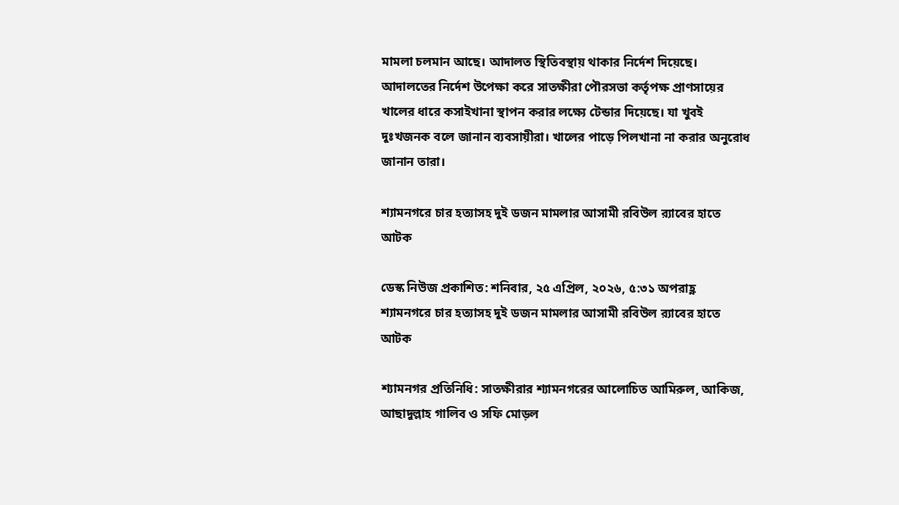মামলা চলমান আছে। আদালত স্থিতিবস্থায় থাকার নির্দেশ দিয়েছে। আদালতের নির্দেশ উপেক্ষা করে সাতক্ষীরা পৌরসভা কর্তৃপক্ষ প্রাণসায়ের খালের ধারে কসাইখানা স্থাপন করার লক্ষ্যে টেন্ডার দিয়েছে। যা খুবই দুঃখজনক বলে জানান ব্যবসায়ীরা। খালের পাড়ে পিলখানা না করার অনুরোধ জানান তারা।

শ্যামনগরে চার হত্যাসহ দুই ডজন মামলার আসামী রবিউল র‌্যাবের হাতে আটক

ডেস্ক নিউজ প্রকাশিত: শনিবার, ২৫ এপ্রিল, ২০২৬, ৫:৩১ অপরাহ্ণ
শ্যামনগরে চার হত্যাসহ দুই ডজন মামলার আসামী রবিউল র‌্যাবের হাতে আটক

শ্যামনগর প্রতিনিধি: সাতক্ষীরার শ্যামনগরের আলোচিত আমিরুল, আকিজ, আছাদুল্লাহ গালিব ও সফি মোড়ল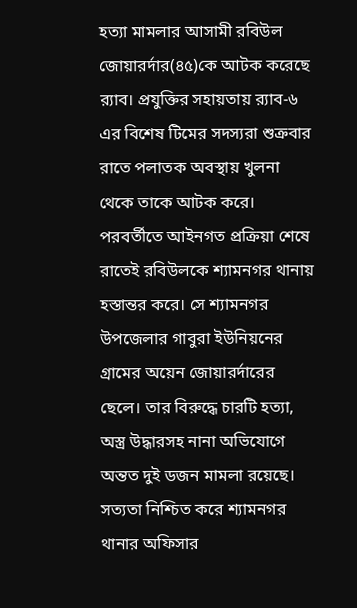হত্যা মামলার আসামী রবিউল জোয়ারর্দার(৪৫)কে আটক করেছে র‌্যাব। প্রযুক্তির সহায়তায় র‌্যাব-৬ এর বিশেষ টিমের সদস্যরা শুক্রবার রাতে পলাতক অবস্থায় খুলনা থেকে তাকে আটক করে। পরবর্তীতে আইনগত প্রক্রিয়া শেষে রাতেই রবিউলকে শ্যামনগর থানায় হস্তান্তর করে। সে শ্যামনগর উপজেলার গাবুরা ইউনিয়নের গ্রামের অয়েন জোয়ারর্দারের ছেলে। তার বিরুদ্ধে চারটি হত্যা, অস্ত্র উদ্ধারসহ নানা অভিযোগে অন্তত দুই ডজন মামলা রয়েছে।
সত্যতা নিশ্চিত করে শ্যামনগর থানার অফিসার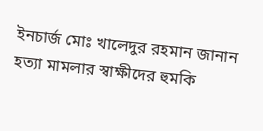ইনচার্জ মোঃ খালেদুর রহমান জানান হত্যা মামলার স্বাক্ষীদের হুমকি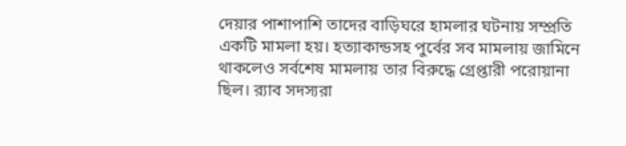দেয়ার পাশাপাশি তাদের বাড়িঘরে হামলার ঘটনায় সম্প্রতি একটি মামলা হয়। হত্যাকান্ডসহ পুর্বের সব মামলায় জামিনে থাকলেও সর্বশেষ মামলায় তার বিরুদ্ধে গ্রেপ্তারী পরোয়ানা ছিল। র‌্যাব সদস্যরা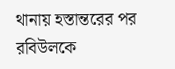থানায় হস্তান্তরের পর রবিউলকে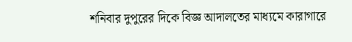শনিবার দুপুরের দিকে বিজ্ঞ আদালতের মাধ্যমে কারাগারে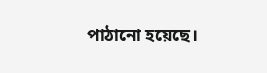পাঠানো হয়েছে।